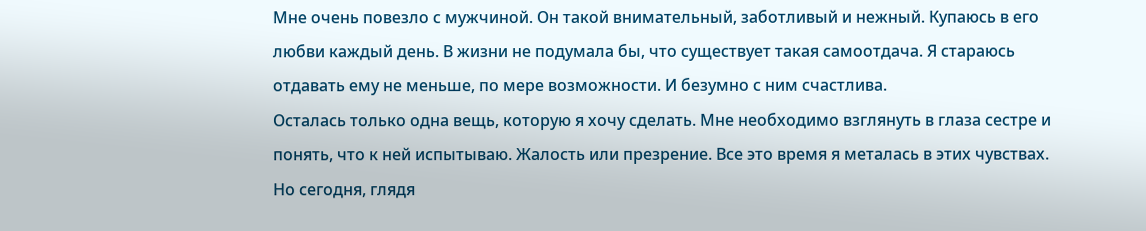Мне очень повезло с мужчиной. Он такой внимательный, заботливый и нежный. Купаюсь в его любви каждый день. В жизни не подумала бы, что существует такая самоотдача. Я стараюсь отдавать ему не меньше, по мере возможности. И безумно с ним счастлива.
Осталась только одна вещь, которую я хочу сделать. Мне необходимо взглянуть в глаза сестре и понять, что к ней испытываю. Жалость или презрение. Все это время я металась в этих чувствах. Но сегодня, глядя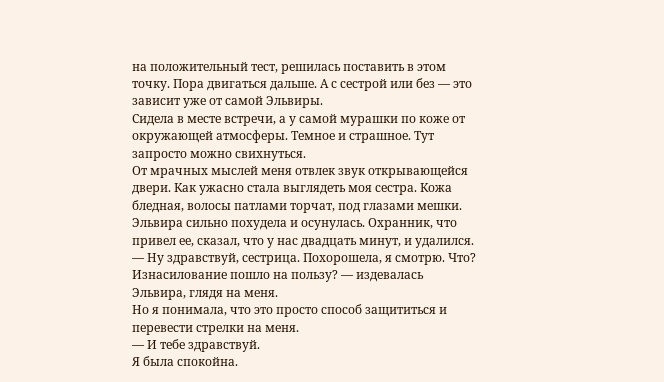на положительный тест, решилась поставить в этом точку. Пора двигаться дальше. А с сестрой или без — это зависит уже от самой Эльвиры.
Сидела в месте встречи, а у самой мурашки по коже от окружающей атмосферы. Темное и страшное. Тут запросто можно свихнуться.
От мрачных мыслей меня отвлек звук открывающейся двери. Как ужасно стала выглядеть моя сестра. Кожа бледная, волосы патлами торчат, под глазами мешки. Эльвира сильно похудела и осунулась. Охранник, что привел ее, сказал, что у нас двадцать минут, и удалился.
— Ну здравствуй, сестрица. Похорошела, я смотрю. Что? Изнасилование пошло на пользу? — издевалась Эльвира, глядя на меня.
Но я понимала, что это просто способ защититься и перевести стрелки на меня.
— И тебе здравствуй.
Я была спокойна.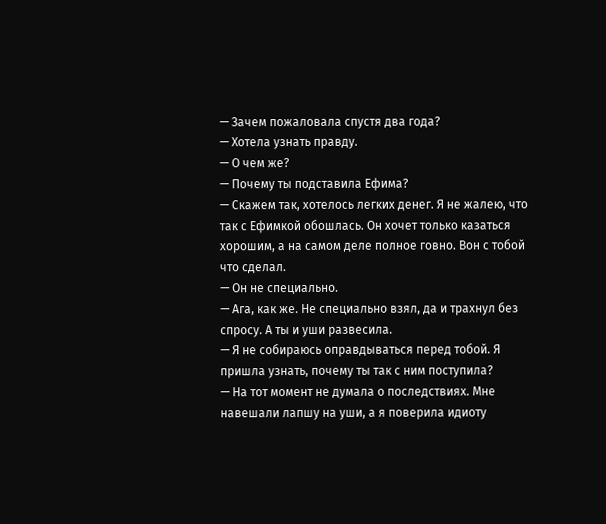— Зачем пожаловала спустя два года?
— Хотела узнать правду.
— О чем же?
— Почему ты подставила Ефима?
— Скажем так, хотелось легких денег. Я не жалею, что так с Ефимкой обошлась. Он хочет только казаться хорошим, а на самом деле полное говно. Вон с тобой что сделал.
— Он не специально.
— Ага, как же. Не специально взял, да и трахнул без спросу. А ты и уши развесила.
— Я не собираюсь оправдываться перед тобой. Я пришла узнать, почему ты так с ним поступила?
— На тот момент не думала о последствиях. Мне навешали лапшу на уши, а я поверила идиоту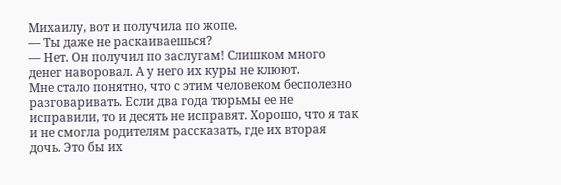Михаилу, вот и получила по жопе.
— Ты даже не раскаиваешься?
— Нет. Он получил по заслугам! Слишком много денег наворовал. А у него их куры не клюют.
Мне стало понятно, что с этим человеком бесполезно разговаривать. Если два года тюрьмы ее не исправили, то и десять не исправят. Хорошо, что я так и не смогла родителям рассказать, где их вторая дочь. Это бы их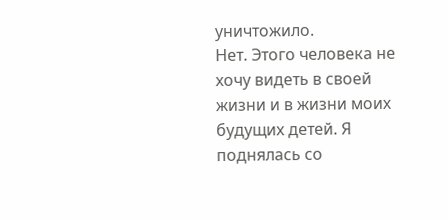уничтожило.
Нет. Этого человека не хочу видеть в своей жизни и в жизни моих будущих детей. Я поднялась со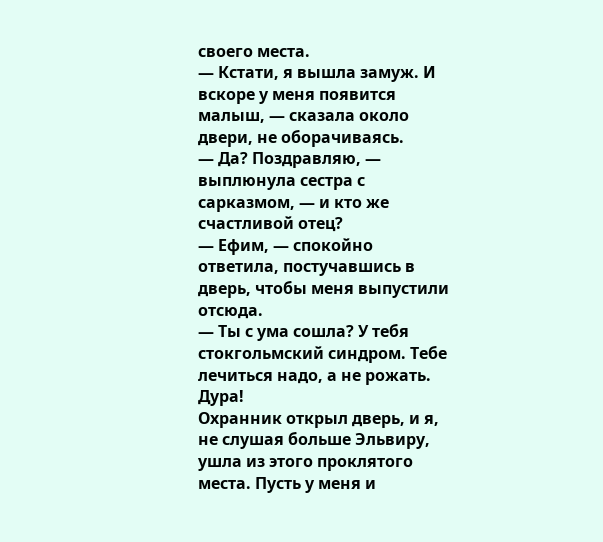своего места.
— Кстати, я вышла замуж. И вскоре у меня появится малыш, — сказала около двери, не оборачиваясь.
— Да? Поздравляю, — выплюнула сестра с сарказмом, — и кто же счастливой отец?
— Ефим, — спокойно ответила, постучавшись в дверь, чтобы меня выпустили отсюда.
— Ты с ума сошла? У тебя стокгольмский синдром. Тебе лечиться надо, а не рожать. Дура!
Охранник открыл дверь, и я, не слушая больше Эльвиру, ушла из этого проклятого места. Пусть у меня и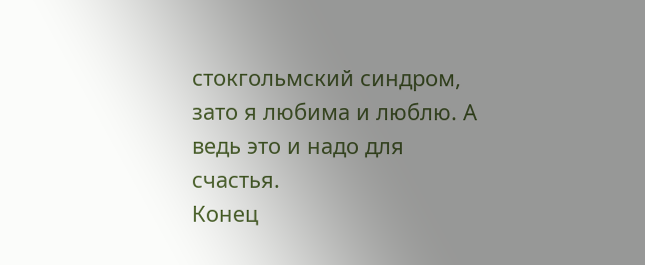стокгольмский синдром, зато я любима и люблю. А ведь это и надо для счастья.
Конец